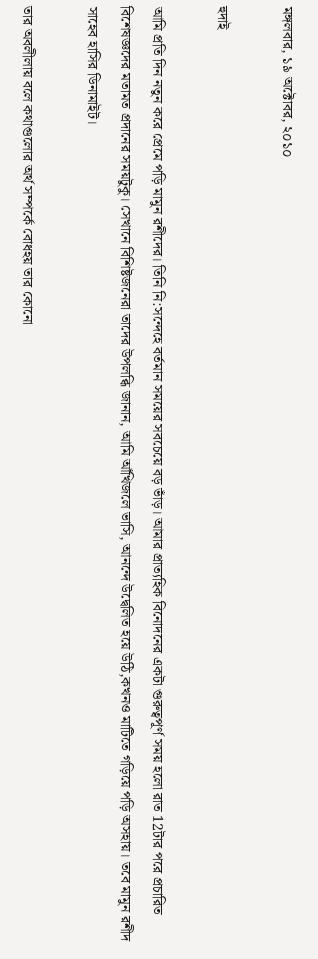মঙ্গলবার, ১৯ অক্টোবর, ২০১০

হুদাই

আমি প্রতি দিন নতুন করে প্রেমে পড়ি মামুন রশীদের। তিনি নি:সন্দেহে বর্তমান সময়ের সবচেয়ে বড় ভাঁড়। আমার প্রাত্যহিক বিনোদনের একটা গুরুত্বপূর্ণ সময় হলো রাত 12টার পরে প্রচারিত বিশেষজ্ঞদের মতামত প্রদানের সময়টুকু। সেখানে বিশিষ্টজনেরা তাদের উপলব্ধি জানান, আমি আঁখিজলে ভাসি, আনন্দে উদ্বেলিত হয়ে উঠি,কখনও মাটিতে গড়িয়ে পড়ি অসহায়। তবে মামুন রশীদ সাহেব হাসির ডিনামাইট।

তার অবলীলায় বলে কথাগুলোর অর্থ সম্পর্কে বোধহয় তার কোনো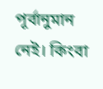পূর্বানুমান নেই। কিংবা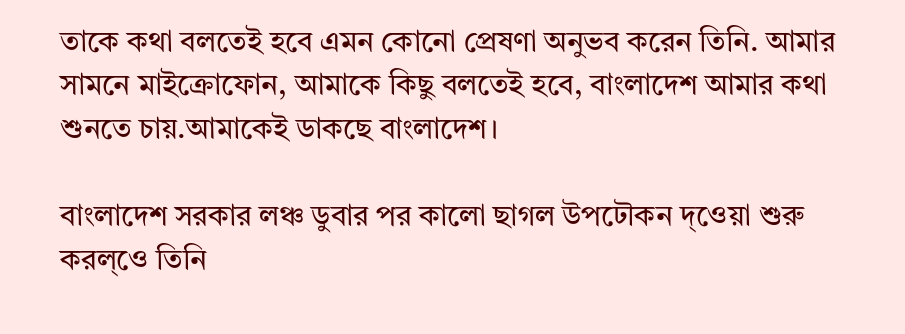তাকে কথা বলতেই হবে এমন কোনো প্রেষণা অনুভব করেন তিনি. আমার সামনে মাইক্রোফোন, আমাকে কিছু বলতেই হবে, বাংলাদেশ আমার কথা শুনতে চায়.আমাকেই ডাকছে বাংলাদেশ।

বাংলাদেশ সরকার লঞ্চ ডুবার পর কালো ছাগল উপঢৌকন দ্ওেয়া শুরু করল্ওে তিনি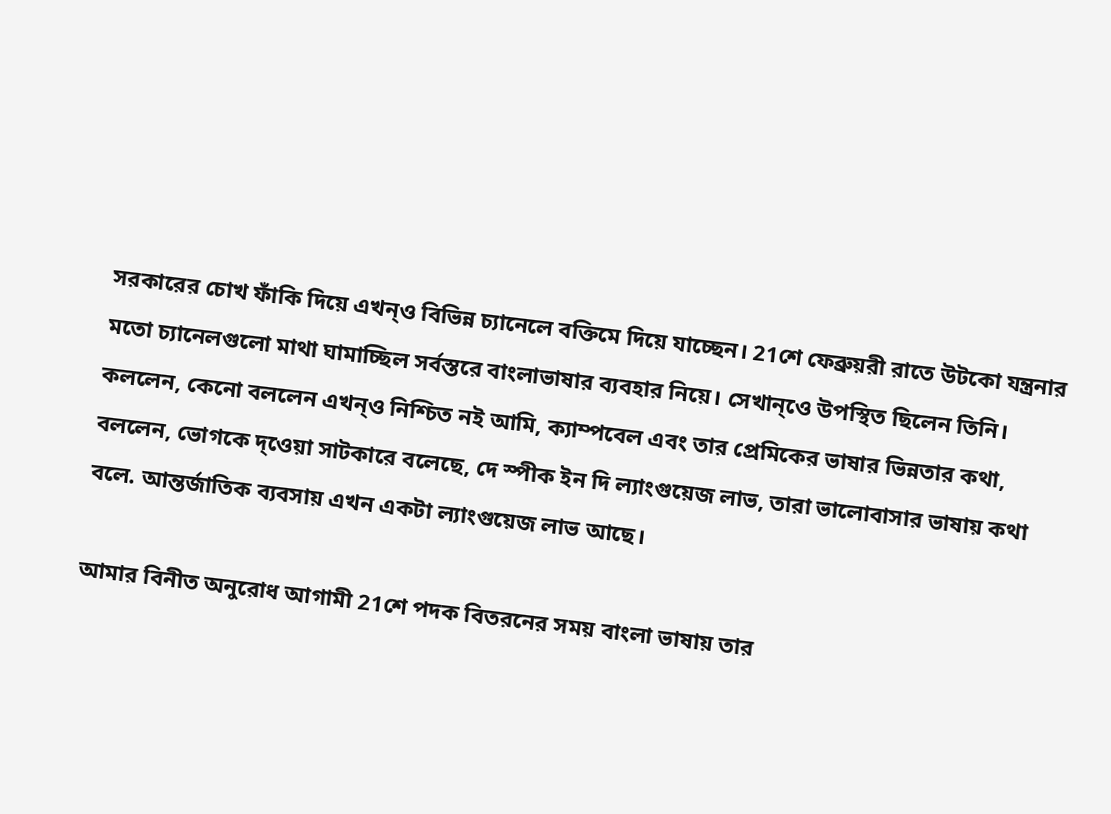সরকারের চোখ ফাঁকি দিয়ে এখন্ও বিভিন্ন চ্যানেলে বক্তিমে দিয়ে যাচ্ছেন। 21শে ফেব্রুয়রী রাতে উটকো যন্ত্রনার মতো চ্যানেলগুলো মাথা ঘামাচ্ছিল সর্বস্তরে বাংলাভাষার ব্যবহার নিয়ে। সেখান্ওে উপস্থিত ছিলেন তিনি। কললেন, কেনো বললেন এখন্ও নিশ্চিত নই আমি, ক্যাম্পবেল এবং তার প্রেমিকের ভাষার ভিন্নতার কথা, বললেন, ভোগকে দ্ওেয়া সাটকারে বলেছে, দে স্পীক ইন দি ল্যাংগুয়েজ লাভ, তারা ভালোবাসার ভাষায় কথা বলে. আন্তর্জাতিক ব্যবসায় এখন একটা ল্যাংগুয়েজ লাভ আছে।

আমার বিনীত অনুরোধ আগামী 21শে পদক বিতরনের সময় বাংলা ভাষায় তার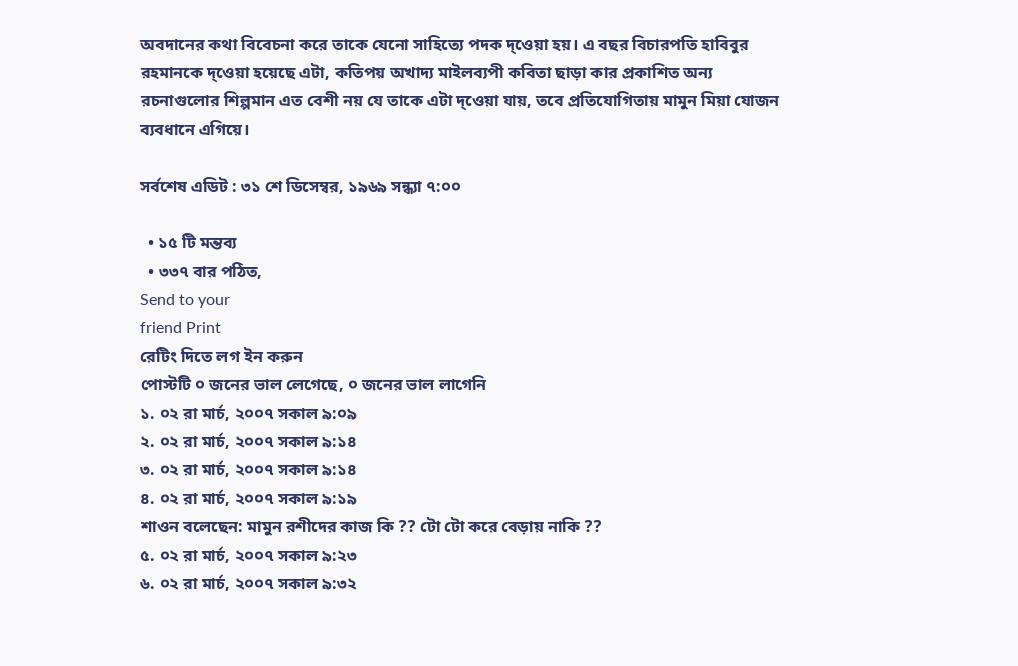অবদানের কথা বিবেচনা করে তাকে যেনো সাহিত্যে পদক দ্ওেয়া হয়। এ বছর বিচারপতি হাবিবুর রহমানকে দ্ওেয়া হয়েছে এটা, কতিপয় অখাদ্য মাইলব্যপী কবিতা ছাড়া কার প্রকাশিত অন্য রচনাগুলোর শিল্পমান এত বেশী নয় যে তাকে এটা দ্ওেয়া যায়, তবে প্রতিযোগিতায় মামুন মিয়া যোজন ব্যবধানে এগিয়ে।

সর্বশেষ এডিট : ৩১ শে ডিসেম্বর, ১৯৬৯ সন্ধ্যা ৭:০০

  • ১৫ টি মন্তব্য
  • ৩৩৭ বার পঠিত,
Send to your
friend Print
রেটিং দিতে লগ ইন করুন
পোস্টটি ০ জনের ভাল লেগেছে, ০ জনের ভাল লাগেনি
১. ০২ রা মার্চ, ২০০৭ সকাল ৯:০৯
২. ০২ রা মার্চ, ২০০৭ সকাল ৯:১৪
৩. ০২ রা মার্চ, ২০০৭ সকাল ৯:১৪
৪. ০২ রা মার্চ, ২০০৭ সকাল ৯:১৯
শাওন বলেছেন: মামুন রশীদের কাজ কি ?? টো টো করে বেড়ায় নাকি ??
৫. ০২ রা মার্চ, ২০০৭ সকাল ৯:২৩
৬. ০২ রা মার্চ, ২০০৭ সকাল ৯:৩২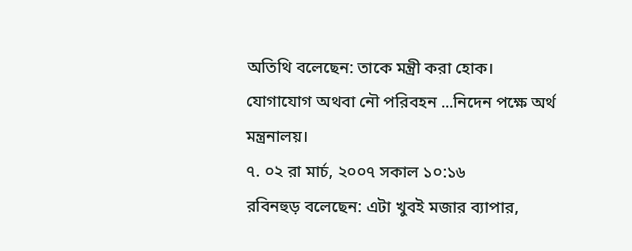অতিথি বলেছেন: তাকে মন্ত্রী করা হোক।
যোগাযোগ অথবা নৌ পরিবহন ...নিদেন পক্ষে অর্থ মন্ত্রনালয়।
৭. ০২ রা মার্চ, ২০০৭ সকাল ১০:১৬
রবিনহুড় বলেছেন: এটা খুবই মজার ব্যাপার,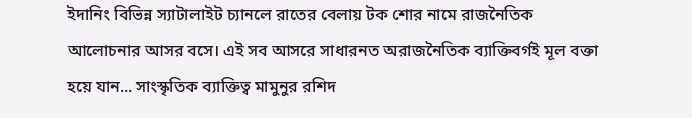ইদানিং বিভিন্ন স্যাটালাইট চ্যানলে রাতের বেলায় টক শোর নামে রাজনৈতিক আলোচনার আসর বসে। এই সব আসরে সাধারনত অরাজনৈতিক ব্যাক্তিবর্গই মূল বক্তা হয়ে যান... সাংস্কৃতিক ব্যাক্তিত্ব মামুনুর রশিদ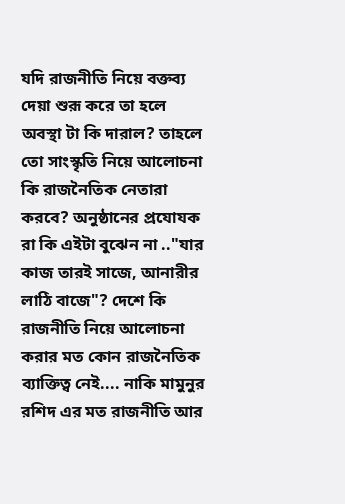যদি রাজনীতি নিয়ে বক্তব্য দেয়া শুরূ করে তা হলে অবস্থা টা কি দারাল? তাহলে তো সাংস্কৃতি নিয়ে আলোচনা কি রাজনৈতিক নেতারা করবে? অনুষ্ঠানের প্রযোযক রা কি এইটা বুঝেন না .."যার কাজ তারই সাজে, আনারীর লাঠি বাজে"? দেশে কি রাজনীতি নিয়ে আলোচনা করার মত কোন রাজনৈতিক ব্যাক্তিত্ব নেই.... নাকি মামুনুর রশিদ এর মত রাজনীতি আর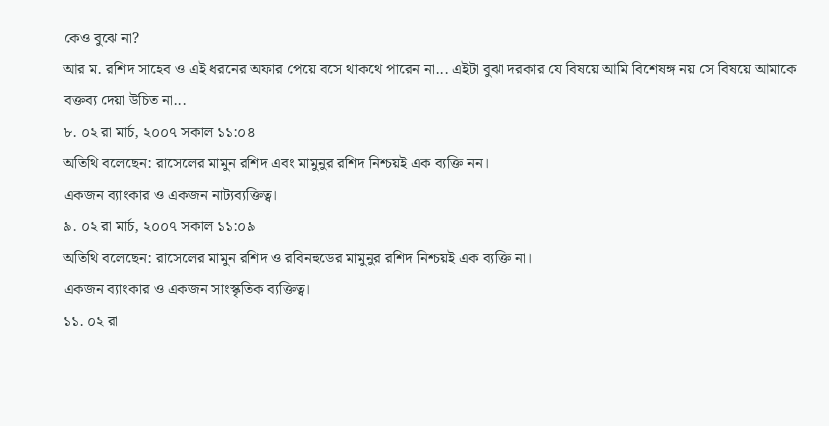কেও বুঝে না?
আর ম. রশিদ সাহেব ও এই ধরনের অফার পেয়ে বসে থাকথে পারেন না... এইটা বুঝা দরকার যে বিষয়ে আমি বিশেষঙ্গ নয় সে বিষয়ে আমাকে বক্তব্য দেয়া উচিত না...
৮. ০২ রা মার্চ, ২০০৭ সকাল ১১:০৪
অতিথি বলেছেন: রাসেলের মামুন রশিদ এবং মামুনুর রশিদ নিশ্চয়ই এক ব্যক্তি নন।
একজন ব্যাংকার ও একজন নাট্যব্যক্তিত্ব।
৯. ০২ রা মার্চ, ২০০৭ সকাল ১১:০৯
অতিথি বলেছেন: রাসেলের মামুন রশিদ ও রবিনহুডের মামুনুর রশিদ নিশ্চয়ই এক ব্যক্তি না।
একজন ব্যাংকার ও একজন সাংস্কৃতিক ব্যক্তিত্ব।
১১. ০২ রা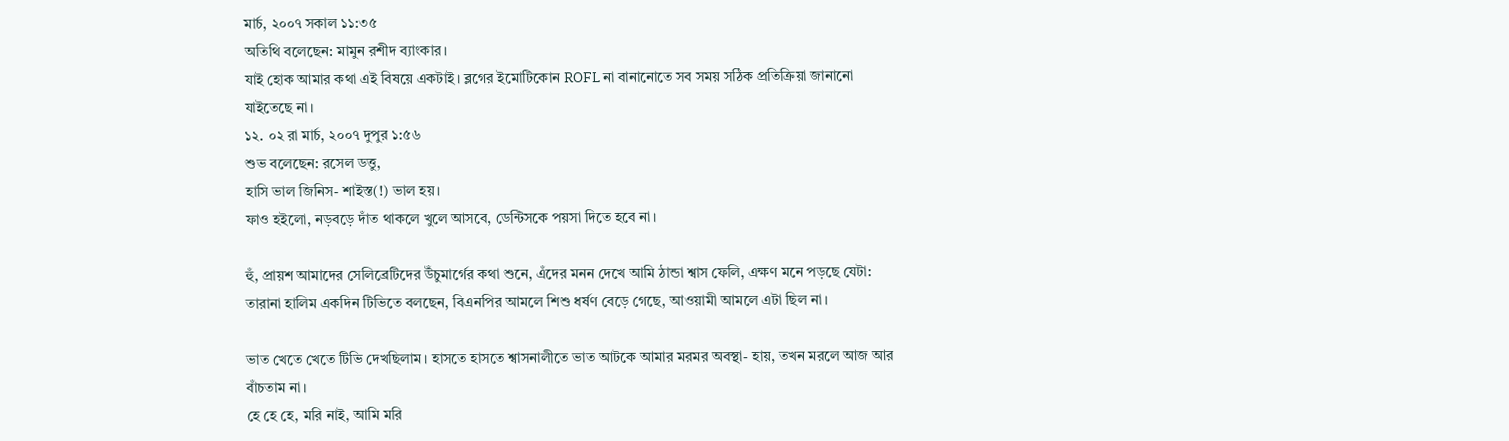মার্চ, ২০০৭ সকাল ১১:৩৫
অতিথি বলেছেন: মামুন রশীদ ব্যাংকার।
যাই হোক আমার কথা এই বিষয়ে একটাই। ব্লগের ইমোটিকোন ROFL না বানানোতে সব সময় সঠিক প্রতিক্রিয়া জানানো যাইতেছে না।
১২. ০২ রা মার্চ, ২০০৭ দুপুর ১:৫৬
শুভ বলেছেন: রসেল ডত্তু,
হাসি ভাল জিনিস- শাইস্ত(!) ভাল হয়।
ফাও হইলো, নড়বড়ে দাঁত থাকলে খুলে আসবে, ডেন্টিসকে পয়সা দিতে হবে না।

হুঁ, প্রায়শ আমাদের সেলিব্রেটিদের উঁচুমার্গের কথা শুনে, এঁদের মনন দেখে আমি ঠান্ডা শ্বাস ফেলি, এক্ষণ মনে পড়ছে যেটা:
তারানা হালিম একদিন টিভিতে বলছেন, বিএনপির আমলে শিশু ধর্ষণ বেড়ে গেছে, আওয়ামী আমলে এটা ছিল না।

ভাত খেতে খেতে টিভি দেখছিলাম। হাসতে হাসতে শ্বাসনালীতে ভাত আটকে আমার মরমর অবস্থা- হায়, তখন মরলে আজ আর বাঁচতাম না।
হে হে হে, মরি নাই, আমি মরি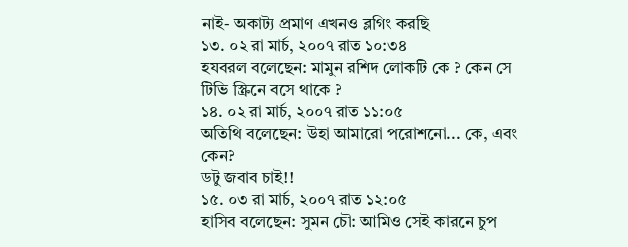নাই- অকাট্য প্রমাণ এখনও ব্লগিং করছি
১৩. ০২ রা মার্চ, ২০০৭ রাত ১০:৩৪
হযবরল বলেছেন: মামুন রশিদ লোকটি কে ? কেন সে টিভি স্ক্রিনে বসে থাকে ?
১৪. ০২ রা মার্চ, ২০০৭ রাত ১১:০৫
অতিথি বলেছেন: উহা আমারো পরোশনো... কে, এবং কেন?
ডটু জবাব চাই!!
১৫. ০৩ রা মার্চ, ২০০৭ রাত ১২:০৫
হাসিব বলেছেন: সুমন চৌ: আমিও সেই কারনে চুপ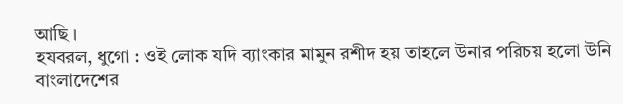আছি ।
হযবরল, ধুগো : ওই লোক যদি ব্যাংকার মামুন রশীদ হয় তাহলে উনার পরিচয় হলো উনি বাংলাদেশের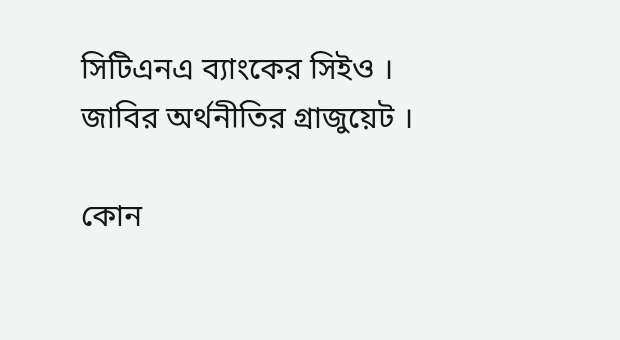সিটিএনএ ব্যাংকের সিইও । জাবির অর্থনীতির গ্রাজুয়েট ।

কোন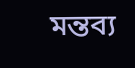মন্তব্য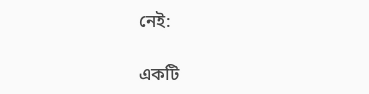নেই:

একটি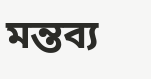মন্তব্য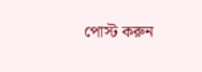পোস্ট করুন